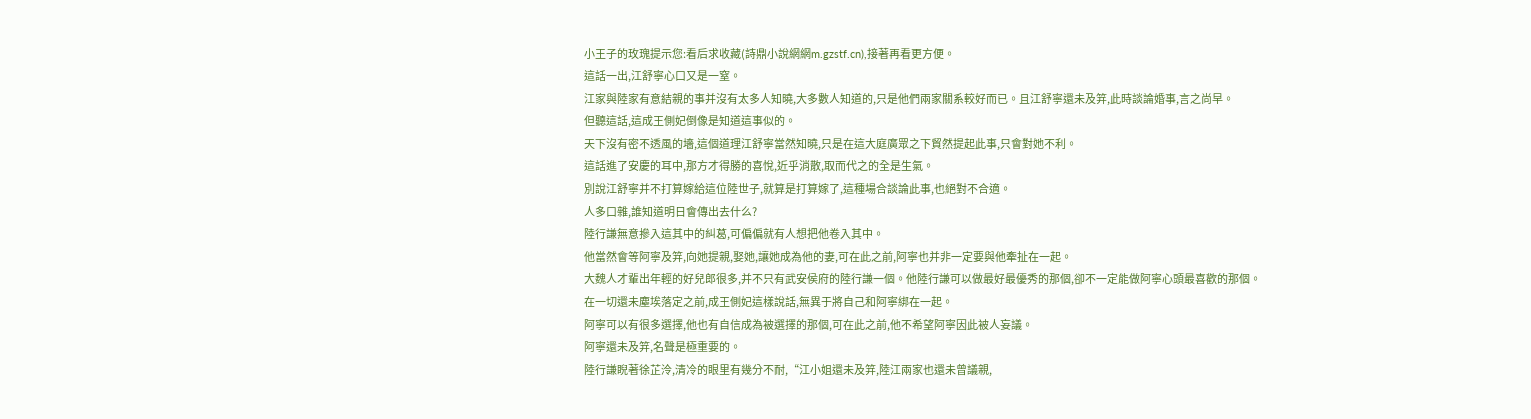小王子的玫瑰提示您:看后求收藏(詩鼎小說網網m.gzstf.cn),接著再看更方便。
這話一出,江舒寧心口又是一窒。
江家與陸家有意結親的事并沒有太多人知曉,大多數人知道的,只是他們兩家關系較好而已。且江舒寧還未及笄,此時談論婚事,言之尚早。
但聽這話,這成王側妃倒像是知道這事似的。
天下沒有密不透風的墻,這個道理江舒寧當然知曉,只是在這大庭廣眾之下貿然提起此事,只會對她不利。
這話進了安慶的耳中,那方才得勝的喜悅,近乎消散,取而代之的全是生氣。
別說江舒寧并不打算嫁給這位陸世子,就算是打算嫁了,這種場合談論此事,也絕對不合適。
人多口雜,誰知道明日會傳出去什么?
陸行謙無意摻入這其中的糾葛,可偏偏就有人想把他卷入其中。
他當然會等阿寧及笄,向她提親,娶她,讓她成為他的妻,可在此之前,阿寧也并非一定要與他牽扯在一起。
大魏人才輩出年輕的好兒郎很多,并不只有武安侯府的陸行謙一個。他陸行謙可以做最好最優秀的那個,卻不一定能做阿寧心頭最喜歡的那個。
在一切還未塵埃落定之前,成王側妃這樣說話,無異于將自己和阿寧綁在一起。
阿寧可以有很多選擇,他也有自信成為被選擇的那個,可在此之前,他不希望阿寧因此被人妄議。
阿寧還未及笄,名聲是極重要的。
陸行謙睨著徐芷泠,清冷的眼里有幾分不耐,“江小姐還未及笄,陸江兩家也還未曾議親,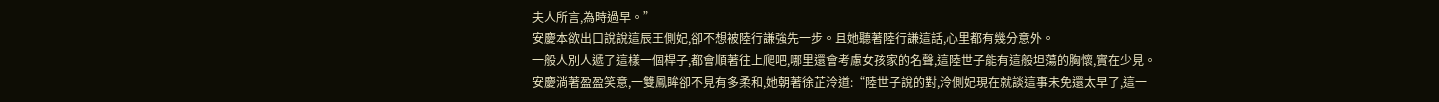夫人所言,為時過早。”
安慶本欲出口說說這辰王側妃,卻不想被陸行謙強先一步。且她聽著陸行謙這話,心里都有幾分意外。
一般人別人遞了這樣一個桿子,都會順著往上爬吧,哪里還會考慮女孩家的名聲,這陸世子能有這般坦蕩的胸懷,實在少見。
安慶淌著盈盈笑意,一雙鳳眸卻不見有多柔和,她朝著徐芷泠道:“陸世子說的對,泠側妃現在就談這事未免還太早了,這一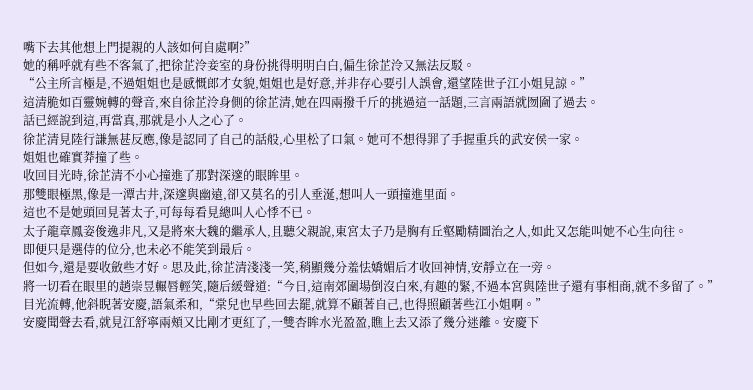嘴下去其他想上門提親的人該如何自處啊?”
她的稱呼就有些不客氣了,把徐芷泠妾室的身份挑得明明白白,偏生徐芷泠又無法反駁。
“公主所言極是,不過姐姐也是感慨郎才女貌,姐姐也是好意,并非存心要引人誤會,還望陸世子江小姐見諒。”
這清脆如百靈婉轉的聲音,來自徐芷泠身側的徐芷清,她在四兩撥千斤的挑過這一話題,三言兩語就囫圇了過去。
話已經說到這,再當真,那就是小人之心了。
徐芷清見陸行謙無甚反應,像是認同了自己的話般,心里松了口氣。她可不想得罪了手握重兵的武安侯一家。
姐姐也確實莽撞了些。
收回目光時,徐芷清不小心撞進了那對深邃的眼眸里。
那雙眼極黑,像是一潭古井,深邃與幽遠,卻又莫名的引人垂涎,想叫人一頭撞進里面。
這也不是她頭回見著太子,可每每看見總叫人心悸不已。
太子龍章鳳姿俊逸非凡,又是將來大魏的繼承人,且聽父親說,東宮太子乃是胸有丘壑勵精圖治之人,如此又怎能叫她不心生向往。
即便只是選侍的位分,也未必不能笑到最后。
但如今,還是要收斂些才好。思及此,徐芷清淺淺一笑,稍顯幾分羞怯嬌媚后才收回神情,安靜立在一旁。
將一切看在眼里的趙崇昱輾唇輕笑,隨后緩聲道:“今日,這南郊圍場倒沒白來,有趣的緊,不過本宮與陸世子還有事相商,就不多留了。”
目光流轉,他斜睨著安慶,語氣柔和,“棠兒也早些回去罷,就算不顧著自己,也得照顧著些江小姐啊。”
安慶聞聲去看,就見江舒寧兩頰又比剛才更紅了,一雙杏眸水光盈盈,瞧上去又添了幾分迷離。安慶下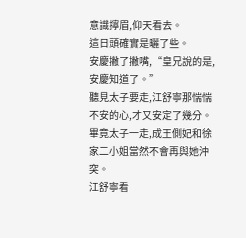意識擰眉,仰天看去。
這日頭確實是曬了些。
安慶撇了撇嘴,“皇兄說的是,安慶知道了。”
聽見太子要走,江舒寧那惴惴不安的心,才又安定了幾分。畢竟太子一走,成王側妃和徐家二小姐當然不會再與她沖突。
江舒寧看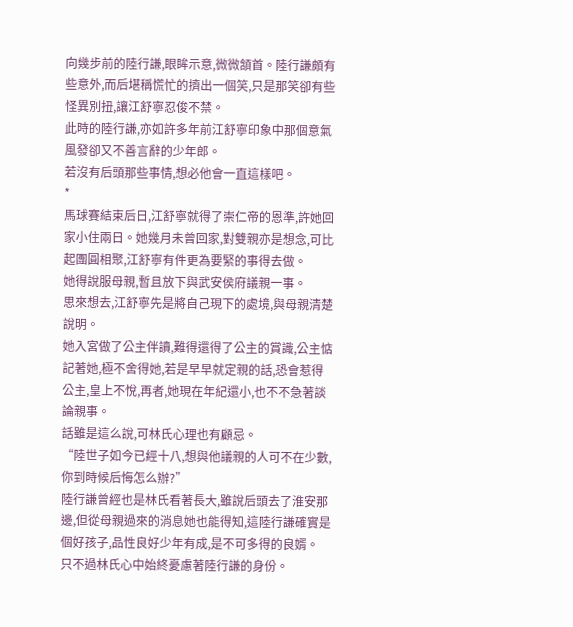向幾步前的陸行謙,眼眸示意,微微頷首。陸行謙頗有些意外,而后堪稱慌忙的擠出一個笑,只是那笑卻有些怪異別扭,讓江舒寧忍俊不禁。
此時的陸行謙,亦如許多年前江舒寧印象中那個意氣風發卻又不善言辭的少年郎。
若沒有后頭那些事情,想必他會一直這樣吧。
*
馬球賽結束后日,江舒寧就得了崇仁帝的恩準,許她回家小住兩日。她幾月未曾回家,對雙親亦是想念,可比起團圓相聚,江舒寧有件更為要緊的事得去做。
她得說服母親,暫且放下與武安侯府議親一事。
思來想去,江舒寧先是將自己現下的處境,與母親清楚說明。
她入宮做了公主伴讀,難得還得了公主的賞識,公主惦記著她,極不舍得她,若是早早就定親的話,恐會惹得公主,皇上不悅,再者,她現在年紀還小,也不不急著談論親事。
話雖是這么說,可林氏心理也有顧忌。
“陸世子如今已經十八,想與他議親的人可不在少數,你到時候后悔怎么辦?”
陸行謙曾經也是林氏看著長大,雖說后頭去了淮安那邊,但從母親過來的消息她也能得知,這陸行謙確實是個好孩子,品性良好少年有成,是不可多得的良婿。
只不過林氏心中始終憂慮著陸行謙的身份。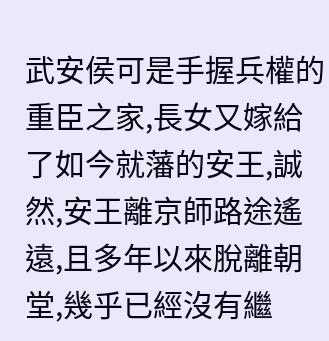武安侯可是手握兵權的重臣之家,長女又嫁給了如今就藩的安王,誠然,安王離京師路途遙遠,且多年以來脫離朝堂,幾乎已經沒有繼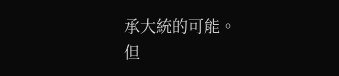承大統的可能。
但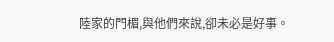陸家的門楣,與他們來說,卻未必是好事。